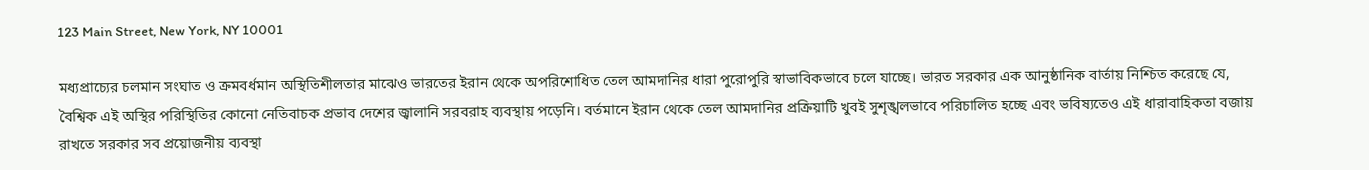123 Main Street, New York, NY 10001

মধ্যপ্রাচ্যের চলমান সংঘাত ও ক্রমবর্ধমান অস্থিতিশীলতার মাঝেও ভারতের ইরান থেকে অপরিশোধিত তেল আমদানির ধারা পুরোপুরি স্বাভাবিকভাবে চলে যাচ্ছে। ভারত সরকার এক আনুষ্ঠানিক বার্তায় নিশ্চিত করেছে যে, বৈশ্বিক এই অস্থির পরিস্থিতির কোনো নেতিবাচক প্রভাব দেশের জ্বালানি সরবরাহ ব্যবস্থায় পড়েনি। বর্তমানে ইরান থেকে তেল আমদানির প্রক্রিয়াটি খুবই সুশৃঙ্খলভাবে পরিচালিত হচ্ছে এবং ভবিষ্যতেও এই ধারাবাহিকতা বজায় রাখতে সরকার সব প্রয়োজনীয় ব্যবস্থা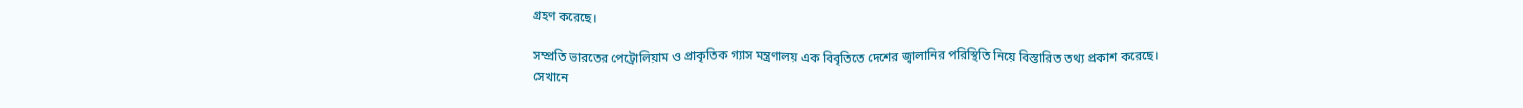গ্রহণ করেছে।

সম্প্রতি ভারতের পেট্রোলিয়াম ও প্রাকৃতিক গ্যাস মন্ত্রণালয় এক বিবৃতিতে দেশের জ্বালানির পরিস্থিতি নিয়ে বিস্তারিত তথ্য প্রকাশ করেছে। সেখানে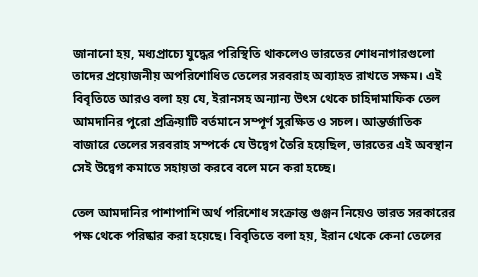জানানো হয়, মধ্যপ্রাচ্যে যুদ্ধের পরিস্থিতি থাকলেও ভারতের শোধনাগারগুলো তাদের প্রয়োজনীয় অপরিশোধিত তেলের সরবরাহ অব্যাহত রাখতে সক্ষম। এই বিবৃতিতে আরও বলা হয় যে, ইরানসহ অন্যান্য উৎস থেকে চাহিদামাফিক তেল আমদানির পুরো প্রক্রিয়াটি বর্তমানে সম্পূর্ণ সুরক্ষিত ও সচল। আন্তর্জাতিক বাজারে তেলের সরবরাহ সম্পর্কে যে উদ্বেগ তৈরি হয়েছিল, ভারতের এই অবস্থান সেই উদ্বেগ কমাতে সহায়তা করবে বলে মনে করা হচ্ছে।

তেল আমদানির পাশাপাশি অর্থ পরিশোধ সংক্রান্ত গুঞ্জন নিয়েও ভারত সরকারের পক্ষ থেকে পরিষ্কার করা হয়েছে। বিবৃতিতে বলা হয়, ইরান থেকে কেনা তেলের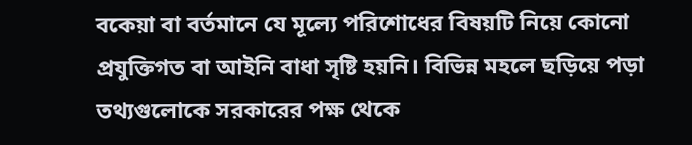বকেয়া বা বর্তমানে যে মূল্যে পরিশোধের বিষয়টি নিয়ে কোনো প্রযুক্তিগত বা আইনি বাধা সৃষ্টি হয়নি। বিভিন্ন মহলে ছড়িয়ে পড়া তথ্যগুলোকে সরকারের পক্ষ থেকে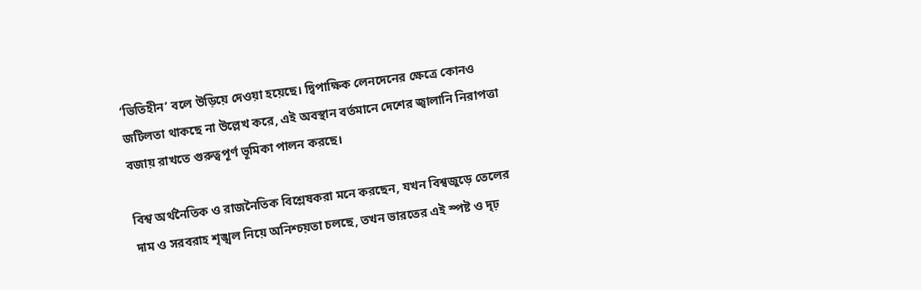‘ভিতিহীন’ বলে উড়িয়ে দেওয়া হয়েছে। দ্বিপাক্ষিক লেনদেনের ক্ষেত্রে কোনও জটিলতা থাকছে না উল্লেখ করে, এই অবস্থান বর্তমানে দেশের জ্বালানি নিরাপত্তা বজায় রাখতে গুরুত্বপূর্ণ ভূমিকা পালন করছে।

বিশ্ব অর্থনৈতিক ও রাজনৈতিক বিশ্লেষকরা মনে করছেন, যখন বিশ্বজুড়ে তেলের দাম ও সরবরাহ শৃঙ্খল নিয়ে অনিশ্চয়তা চলছে, তখন ভারতের এই স্পষ্ট ও দৃঢ়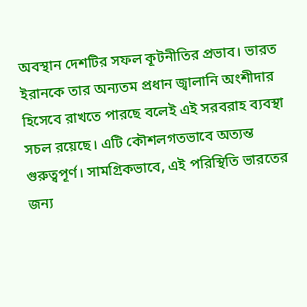অবস্থান দেশটির সফল কূটনীতির প্রভাব। ভারত ইরানকে তার অন্যতম প্রধান জ্বালানি অংশীদার হিসেবে রাখতে পারছে বলেই এই সরবরাহ ব্যবস্থা সচল রয়েছে। এটি কৌশলগতভাবে অত্যন্ত গুরুত্বপূর্ণ। সামগ্রিকভাবে, এই পরিস্থিতি ভারতের জন্য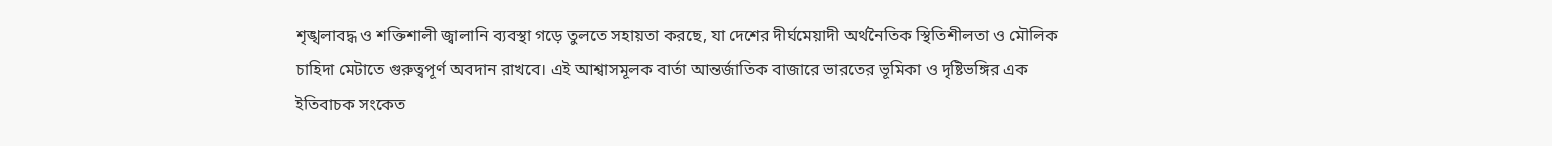শৃঙ্খলাবদ্ধ ও শক্তিশালী জ্বালানি ব্যবস্থা গড়ে তুলতে সহায়তা করছে, যা দেশের দীর্ঘমেয়াদী অর্থনৈতিক স্থিতিশীলতা ও মৌলিক চাহিদা মেটাতে গুরুত্বপূর্ণ অবদান রাখবে। এই আশ্বাসমূলক বার্তা আন্তর্জাতিক বাজারে ভারতের ভূমিকা ও দৃষ্টিভঙ্গির এক ইতিবাচক সংকেত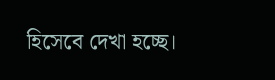হিসেবে দেখা হচ্ছে।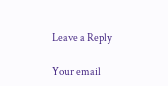Leave a Reply

Your email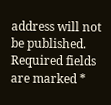address will not be published. Required fields are marked *